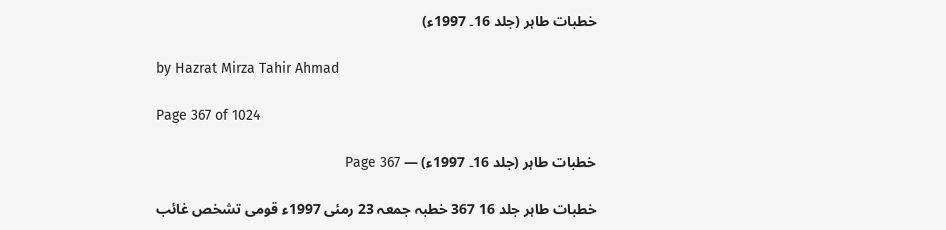خطبات طاہر (جلد 16۔ 1997ء)

by Hazrat Mirza Tahir Ahmad

Page 367 of 1024

خطبات طاہر (جلد 16۔ 1997ء) — Page 367

خطبات طاہر جلد 16 367 خطبہ جمعہ 23 رمئی 1997ء قومی تشخص غائب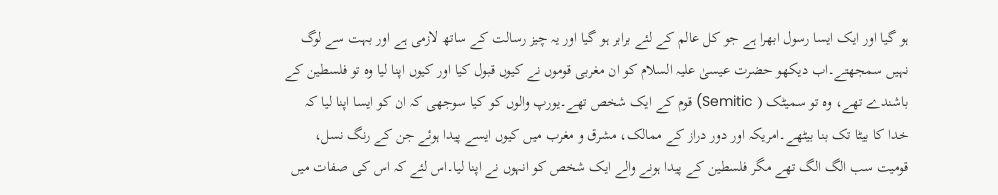ہو گیا اور ایک ایسا رسول ابھرا ہے جو کل عالم کے لئے برابر ہو گیا اور یہ چیز رسالت کے ساتھ لازمی ہے اور بہت سے لوگ نہیں سمجھتے۔اب دیکھو حضرت عیسیٰ علیہ السلام کو ان مغربی قوموں نے کیوں قبول کیا اور کیوں اپنا لیا وہ تو فلسطین کے باشندے تھے، وہ تو سمیٹک ( Semitic) قوم کے ایک شخص تھے۔یورپ والوں کو کیا سوجھی کہ ان کو ایسا اپنا لیا کہ خدا کا بیٹا تک بنا بیٹھے۔امریکہ اور دور دراز کے ممالک، مشرق و مغرب میں کیوں ایسے پیدا ہوئے جن کے رنگ نسل، قومیت سب الگ الگ تھے مگر فلسطین کے پیدا ہونے والے ایک شخص کو انہوں نے اپنا لیا۔اس لئے کہ اس کی صفات میں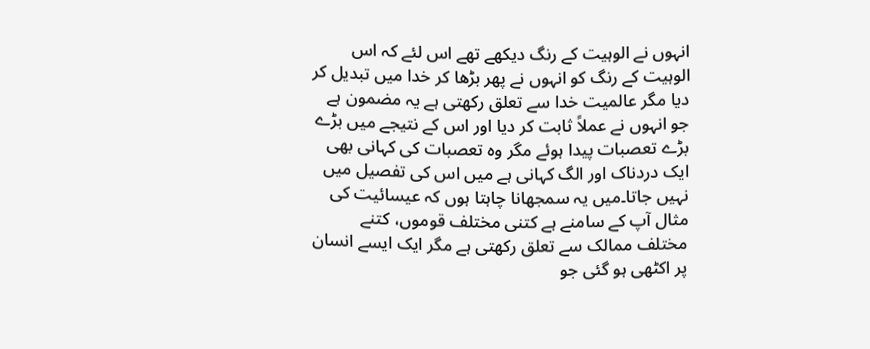انہوں نے الوہیت کے رنگ دیکھے تھے اس لئے کہ اس الوہیت کے رنگ کو انہوں نے پھر بڑھا کر خدا میں تبدیل کر دیا مگر عالمیت خدا سے تعلق رکھتی ہے یہ مضمون ہے جو انہوں نے عملاً ثابت کر دیا اور اس کے نتیجے میں بڑے بڑے تعصبات پیدا ہوئے مگر وہ تعصبات کی کہانی بھی ایک دردناک اور الگ کہانی ہے میں اس کی تفصیل میں نہیں جاتا۔میں یہ سمجھانا چاہتا ہوں کہ عیسائیت کی مثال آپ کے سامنے ہے کتنی مختلف قوموں، کتنے مختلف ممالک سے تعلق رکھتی ہے مگر ایک ایسے انسان پر اکٹھی ہو گئی جو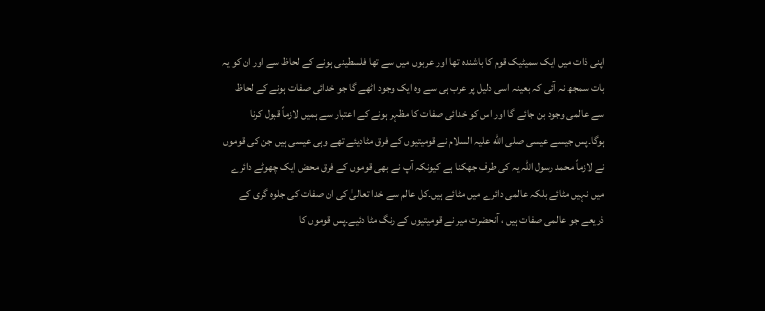اپنی ذات میں ایک سمیٹیک قوم کا باشندہ تھا اور عربوں میں سے تھا فلسطینی ہونے کے لحاظ سے اور ان کو یہ بات سمجھ نہ آئی کہ بعینہ اسی دلیل پر عرب ہی سے وہ ایک وجود اٹھے گا جو خدائی صفات ہونے کے لحاظ سے عالمی وجود بن جائے گا اور اس کو خدائی صفات کا مظہر ہونے کے اعتبار سے ہمیں لازماً قبول کرنا ہوگا۔پس جیسے عیسی صلى الله علیہ السلام نے قومیتیوں کے فرق مٹادیئے تھے وہی عیسی ہیں جن کی قوموں نے لازماً محمد رسول اللہ یہ کی طرف جھکنا ہے کیونکہ آپ نے بھی قوموں کے فرق محض ایک چھوٹے دائرے میں نہیں مٹائے بلکہ عالمی دائرے میں مٹائے ہیں۔کل عالم سے خدا تعالیٰ کی ان صفات کی جلوہ گری کے ذریعے جو عالمی صفات ہیں ، آنحضرت میر نے قومیتیوں کے رنگ مٹا دئیے۔پس قوموں کا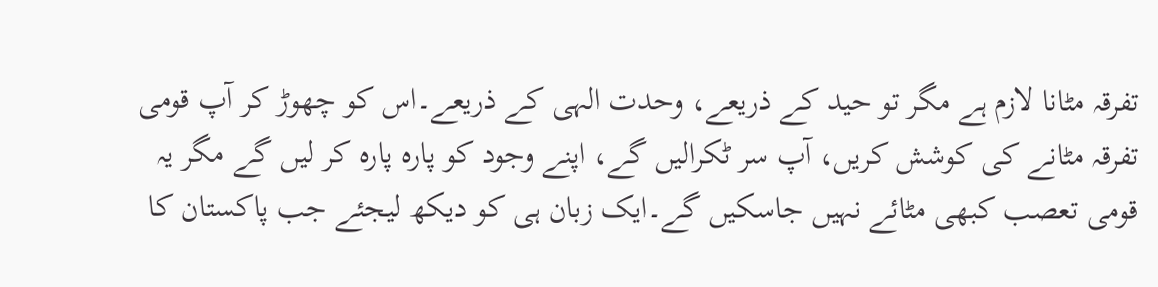تفرقہ مٹانا لازم ہے مگر تو حید کے ذریعے، وحدت الہی کے ذریعے۔اس کو چھوڑ کر آپ قومی تفرقہ مٹانے کی کوشش کریں، آپ سر ٹکرالیں گے، اپنے وجود کو پارہ پارہ کر لیں گے مگر یہ قومی تعصب کبھی مٹائے نہیں جاسکیں گے۔ایک زبان ہی کو دیکھ لیجئے جب پاکستان کا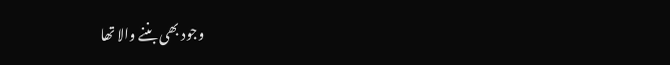وجود بھی بننے والا تھا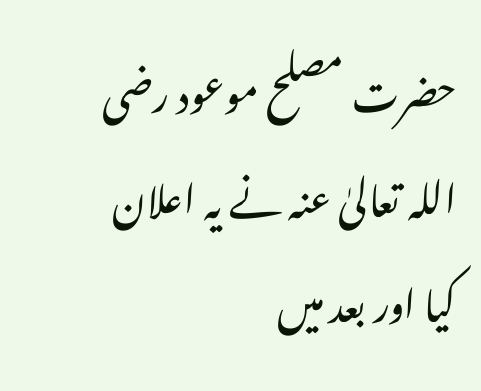حضرت مصلح موعود رضی اللہ تعالیٰ عنہ نے یہ اعلان کیا اور بعد میں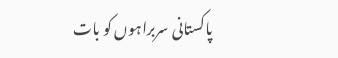پاکستانی سربراہوں کو بات